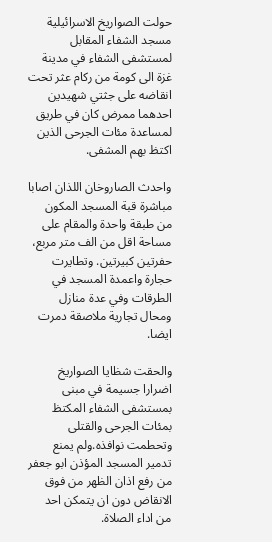حولت الصواريخ الاسرائيلية مسجد الشفاء المقابل لمستشفى الشفاء في مدينة غزة الى كومة من ركام عثر تحت انقاضه على جثتي شهيدين احدهما ممرض كان في طريق لمساعدة مئات الجرحى الذين اكتظ بهم المشفى.

واحدث الصاروخان اللذان اصابا مباشرة قبة المسجد المكون من طبقة واحدة والمقام على مساحة اقل من الف متر مربع، حفرتين كبيرتين. وتطايرت حجارة واعمدة المسجد في الطرقات وفي عدة منازل ومحال تجارية ملاصقة دمرت ايضا.

والحقت شظايا الصواريخ اضرارا جسيمة في مبنى بمستشفى الشفاء المكتظ بمئات الجرحى والقتلى وتحطمت نوافذه.ولم يمنع تدمير المسجد المؤذن ابو جعفر من رفع اذان الظهر من فوق الانقاض دون ان يتمكن احد من اداء الصلاة.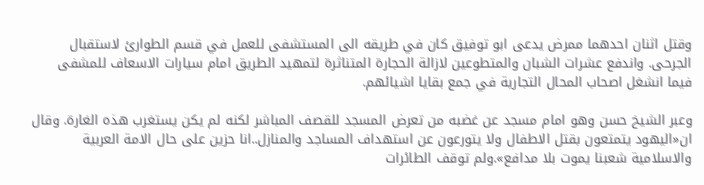وقتل اثنان احدهما ممرض يدعى ابو توفيق كان في طريقه الى المستشفى للعمل في قسم الطوارئ لاستقبال الجرحى. واندفع عشرات الشبان والمتطوعين لازالة الحجارة المتناثرة لتمهيد الطريق امام سيارات الاسعاف للمشفى فيما انشغل اصحاب المحال التجارية في جمع بقايا اشيائهم.

وعبر الشيخ حسن وهو امام مسجد عن غضبه من تعرض المسجد للقصف المباشر لكنه لم يكن يستغرب هذه الغارة. وقال ان«اليهود يتمتعون بقتل الاطفال ولا يتورعون عن استهداف المساجد والمنازل..انا حزين على حال الامة العربية والاسلامية شعبنا يموت بلا مدافع».ولم توقف الطائرات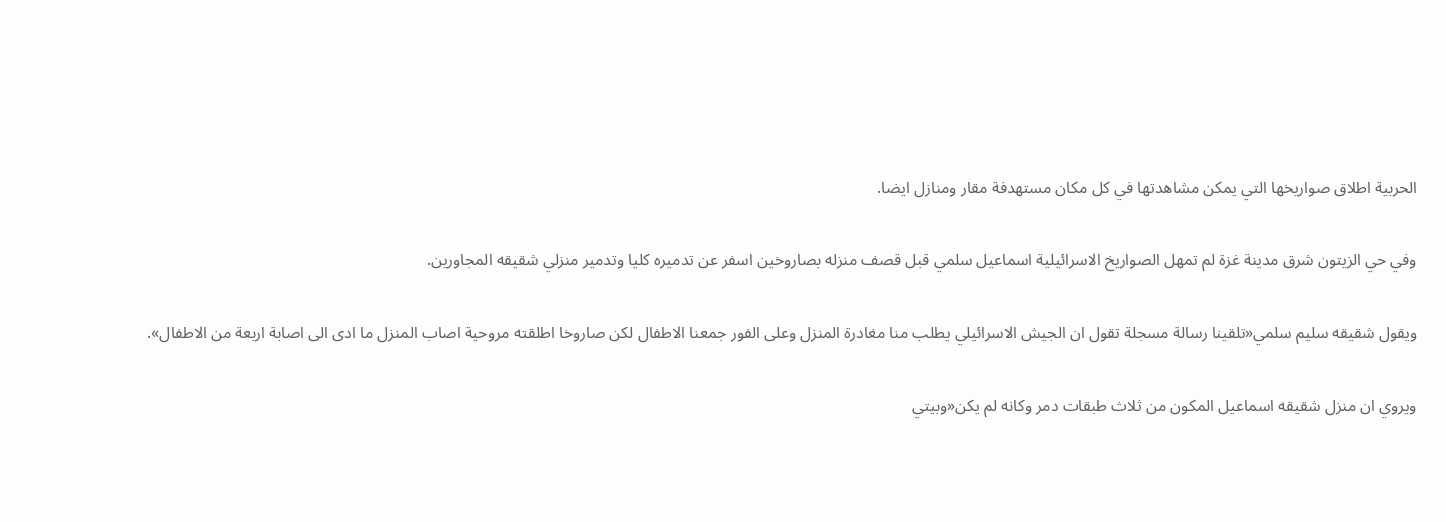الحربية اطلاق صواريخها التي يمكن مشاهدتها في كل مكان مستهدفة مقار ومنازل ايضا.

وفي حي الزيتون شرق مدينة غزة لم تمهل الصواريخ الاسرائيلية اسماعيل سلمي قبل قصف منزله بصاروخين اسفر عن تدميره كليا وتدمير منزلي شقيقه المجاورين.

ويقول شقيقه سليم سلمي«تلقينا رسالة مسجلة تقول ان الجيش الاسرائيلي يطلب منا مغادرة المنزل وعلى الفور جمعنا الاطفال لكن صاروخا اطلقته مروحية اصاب المنزل ما ادى الى اصابة اربعة من الاطفال».

ويروي ان منزل شقيقه اسماعيل المكون من ثلاث طبقات دمر وكانه لم يكن«وبيتي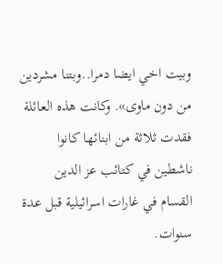وبيت اخي ايضا دمرا..وبتنا مشردين من دون ماوى». وكانت هذه العائلة فقدت ثلاثة من ابنائها كانوا ناشطين في كتائب عز الدين القسام في غارات اسرائيلية قبل عدة سنوات.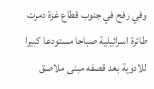وفي رفح في جنوب قطاع غزة دمرت طائرة اسرائيلية صباحا مستودعا كبيرا للادوية بعد قصفه مبنى ملاصق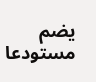يضم مستودعا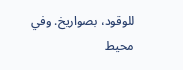للوقود، بصواريخ. وفي محيط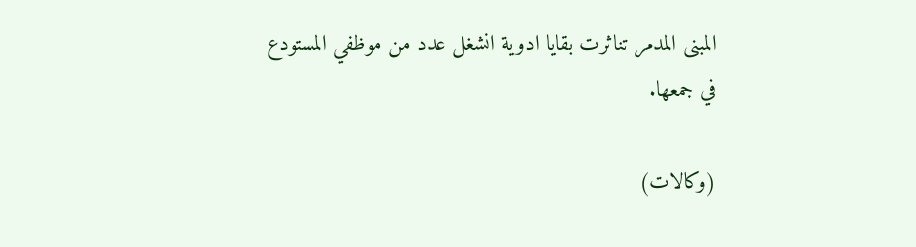المبنى المدمر تناثرت بقايا ادوية انشغل عدد من موظفي المستودع في جمعها.

(وكالات)